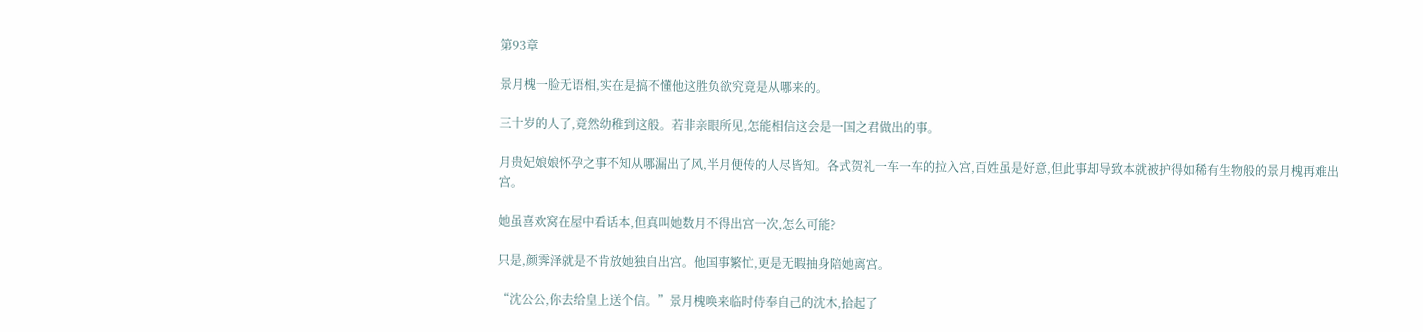第93章

景月槐一脸无语相,实在是搞不懂他这胜负欲究竟是从哪来的。

三十岁的人了,竟然幼稚到这般。若非亲眼所见,怎能相信这会是一国之君做出的事。

月贵妃娘娘怀孕之事不知从哪漏出了风,半月便传的人尽皆知。各式贺礼一车一车的拉入宫,百姓虽是好意,但此事却导致本就被护得如稀有生物般的景月槐再难出宫。

她虽喜欢窝在屋中看话本,但真叫她数月不得出宫一次,怎么可能?

只是,颜霁泽就是不肯放她独自出宫。他国事繁忙,更是无暇抽身陪她离宫。

“沈公公,你去给皇上送个信。”景月槐唤来临时侍奉自己的沈木,拾起了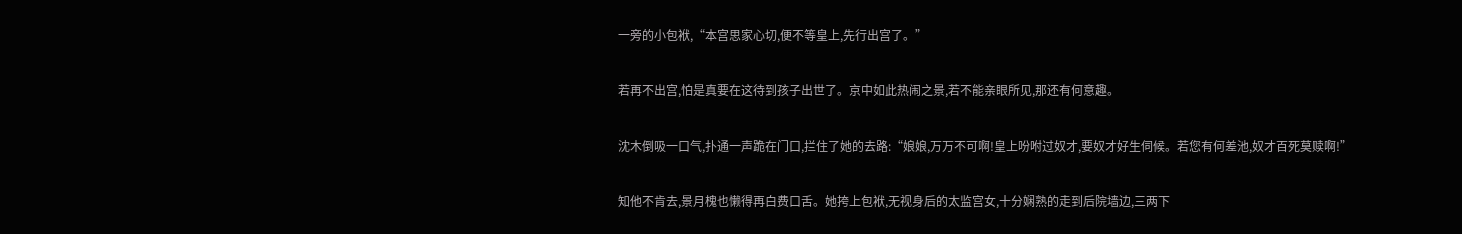一旁的小包袱,“本宫思家心切,便不等皇上,先行出宫了。”

若再不出宫,怕是真要在这待到孩子出世了。京中如此热闹之景,若不能亲眼所见,那还有何意趣。

沈木倒吸一口气,扑通一声跪在门口,拦住了她的去路:“娘娘,万万不可啊!皇上吩咐过奴才,要奴才好生伺候。若您有何差池,奴才百死莫赎啊!”

知他不肯去,景月槐也懒得再白费口舌。她挎上包袱,无视身后的太监宫女,十分娴熟的走到后院墙边,三两下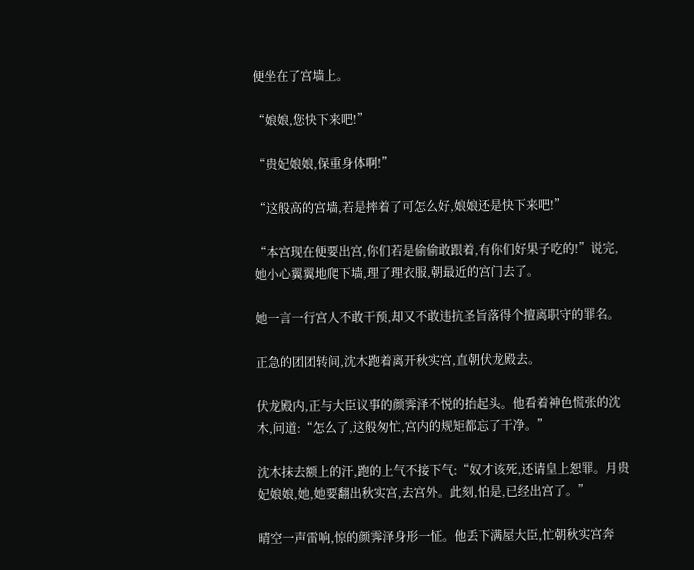便坐在了宫墙上。

“娘娘,您快下来吧!”

“贵妃娘娘,保重身体啊!”

“这般高的宫墙,若是摔着了可怎么好,娘娘还是快下来吧!”

“本宫现在便要出宫,你们若是偷偷敢跟着,有你们好果子吃的!”说完,她小心翼翼地爬下墙,理了理衣服,朝最近的宫门去了。

她一言一行宫人不敢干预,却又不敢违抗圣旨落得个擅离职守的罪名。

正急的团团转间,沈木跑着离开秋实宫,直朝伏龙殿去。

伏龙殿内,正与大臣议事的颜霁泽不悦的抬起头。他看着神色慌张的沈木,问道:“怎么了,这般匆忙,宫内的规矩都忘了干净。”

沈木抹去额上的汗,跑的上气不接下气:“奴才该死,还请皇上恕罪。月贵妃娘娘,她,她要翻出秋实宫,去宫外。此刻,怕是,已经出宫了。”

晴空一声雷响,惊的颜霁泽身形一怔。他丢下满屋大臣,忙朝秋实宫奔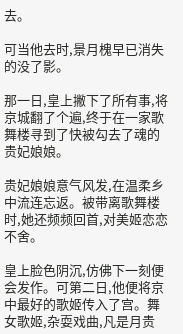去。

可当他去时,景月槐早已消失的没了影。

那一日,皇上撇下了所有事,将京城翻了个遍,终于在一家歌舞楼寻到了快被勾去了魂的贵妃娘娘。

贵妃娘娘意气风发,在温柔乡中流连忘返。被带离歌舞楼时,她还频频回首,对美姬恋恋不舍。

皇上脸色阴沉,仿佛下一刻便会发作。可第二日,他便将京中最好的歌姬传入了宫。舞女歌姬,杂耍戏曲,凡是月贵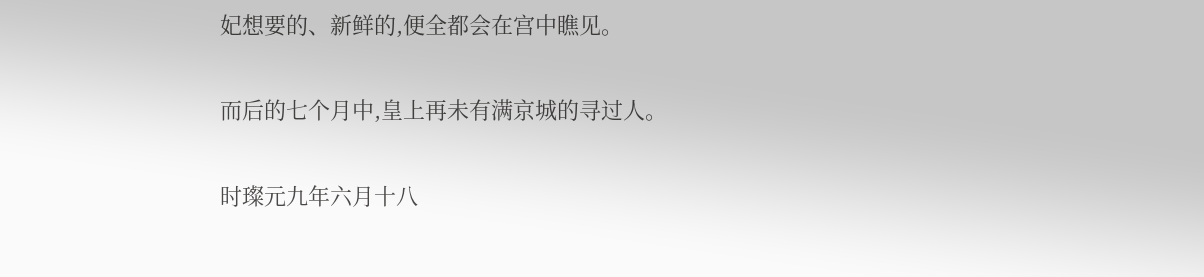妃想要的、新鲜的,便全都会在宫中瞧见。

而后的七个月中,皇上再未有满京城的寻过人。

时璨元九年六月十八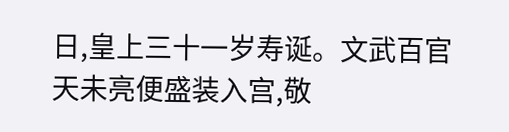日,皇上三十一岁寿诞。文武百官天未亮便盛装入宫,敬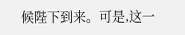候陛下到来。可是,这一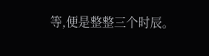等,便是整整三个时辰。